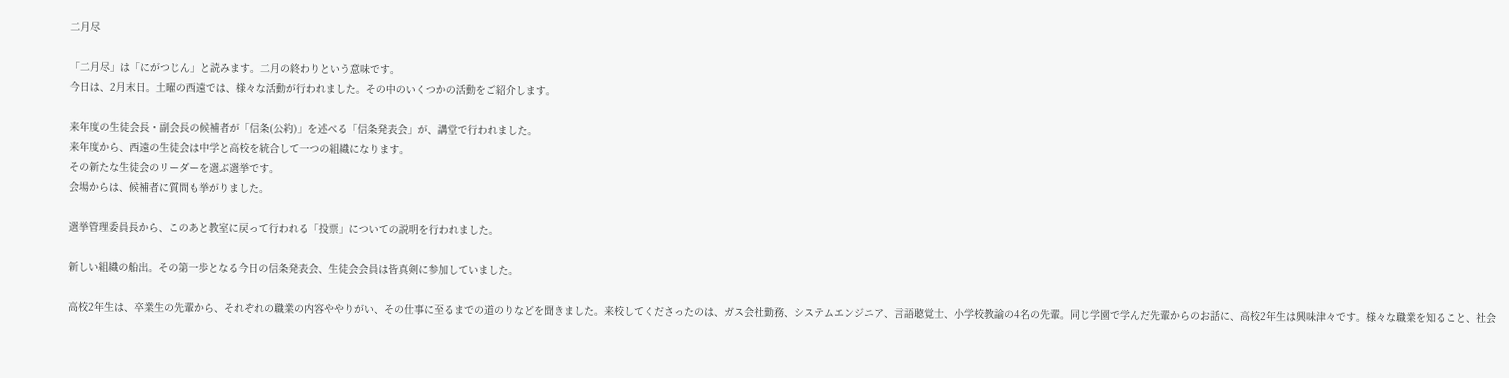二月尽

「二月尽」は「にがつじん」と読みます。二月の終わりという意味です。
今日は、2月末日。土曜の西遠では、様々な活動が行われました。その中のいくつかの活動をご紹介します。

来年度の生徒会長・副会長の候補者が「信条(公約)」を述べる「信条発表会」が、講堂で行われました。
来年度から、西遠の生徒会は中学と高校を統合して一つの組織になります。
その新たな生徒会のリーダーを選ぶ選挙です。
会場からは、候補者に質問も挙がりました。

選挙管理委員長から、このあと教室に戻って行われる「投票」についての説明を行われました。

新しい組織の船出。その第一歩となる今日の信条発表会、生徒会会員は皆真剣に参加していました。

高校2年生は、卒業生の先輩から、それぞれの職業の内容ややりがい、その仕事に至るまでの道のりなどを聞きました。来校してくださったのは、ガス会社勤務、システムエンジニア、言語聴覚士、小学校教諭の4名の先輩。同じ学園で学んだ先輩からのお話に、高校2年生は興味津々です。様々な職業を知ること、社会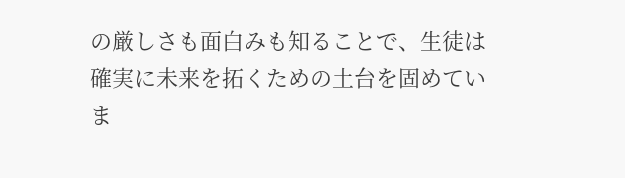の厳しさも面白みも知ることで、生徒は確実に未来を拓くための土台を固めていま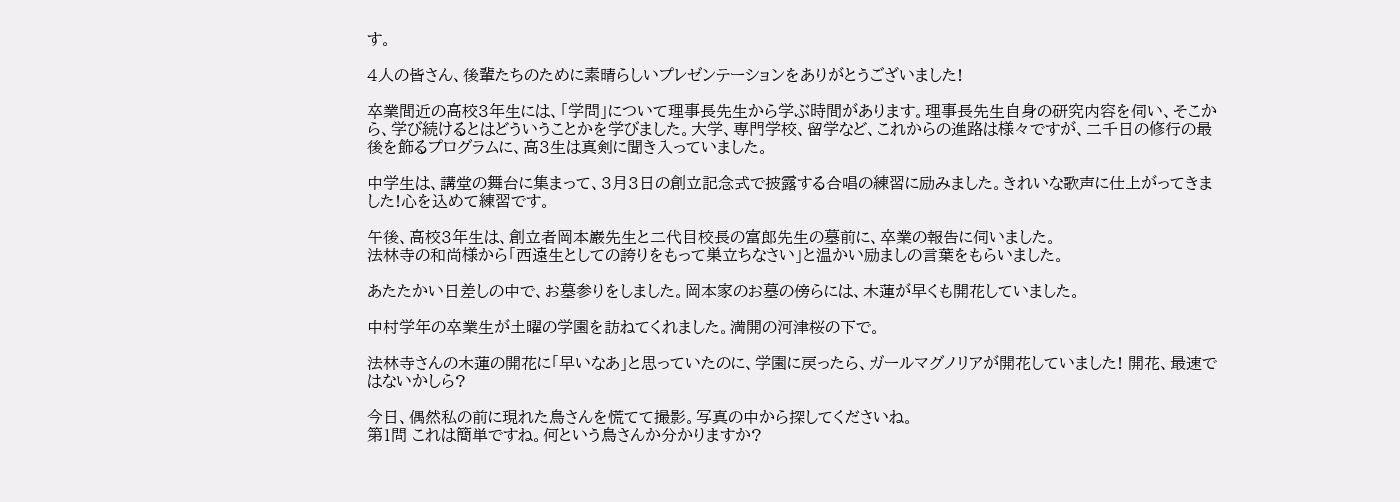す。

4人の皆さん、後輩たちのために素晴らしいプレゼンテーションをありがとうございました!

卒業間近の高校3年生には、「学問」について理事長先生から学ぶ時間があります。理事長先生自身の研究内容を伺い、そこから、学び続けるとはどういうことかを学びました。大学、専門学校、留学など、これからの進路は様々ですが、二千日の修行の最後を飾るプログラムに、高3生は真剣に聞き入っていました。

中学生は、講堂の舞台に集まって、3月3日の創立記念式で披露する合唱の練習に励みました。きれいな歌声に仕上がってきました!心を込めて練習です。

午後、高校3年生は、創立者岡本巌先生と二代目校長の富郎先生の墓前に、卒業の報告に伺いました。
法林寺の和尚様から「西遠生としての誇りをもって巣立ちなさい」と温かい励ましの言葉をもらいました。

あたたかい日差しの中で、お墓参りをしました。岡本家のお墓の傍らには、木蓮が早くも開花していました。

中村学年の卒業生が土曜の学園を訪ねてくれました。満開の河津桜の下で。

法林寺さんの木蓮の開花に「早いなあ」と思っていたのに、学園に戻ったら、ガールマグノリアが開花していました! 開花、最速ではないかしら?

今日、偶然私の前に現れた鳥さんを慌てて撮影。写真の中から探してくださいね。
第1問 これは簡単ですね。何という鳥さんか分かりますか?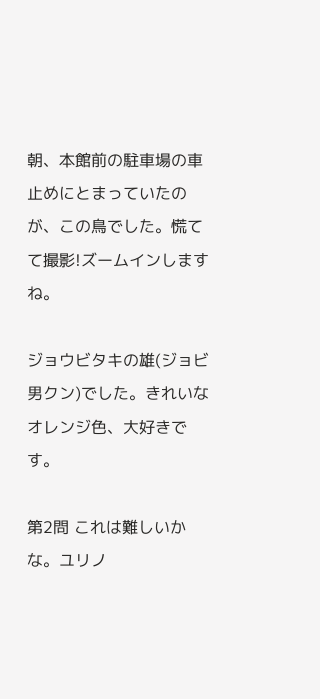朝、本館前の駐車場の車止めにとまっていたのが、この鳥でした。慌てて撮影!ズームインしますね。

ジョウビタキの雄(ジョビ男クン)でした。きれいなオレンジ色、大好きです。

第2問 これは難しいかな。ユリノ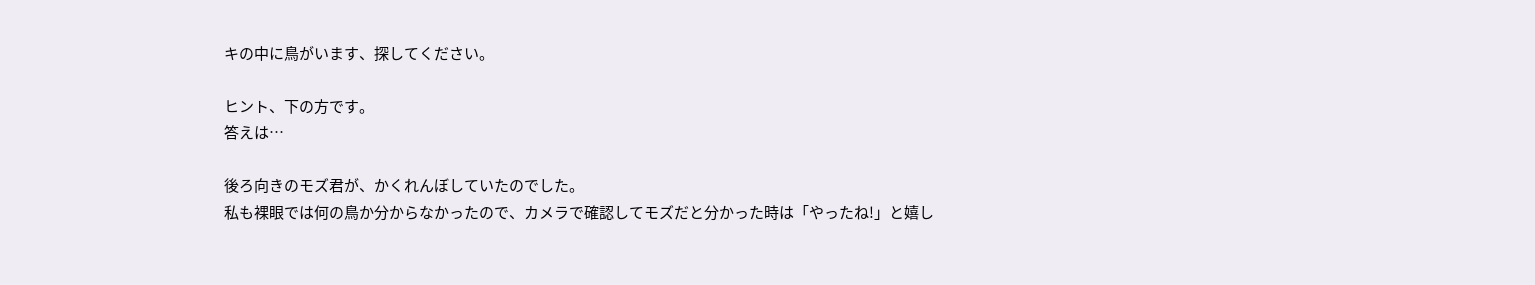キの中に鳥がいます、探してください。

ヒント、下の方です。
答えは…

後ろ向きのモズ君が、かくれんぼしていたのでした。
私も裸眼では何の鳥か分からなかったので、カメラで確認してモズだと分かった時は「やったね!」と嬉し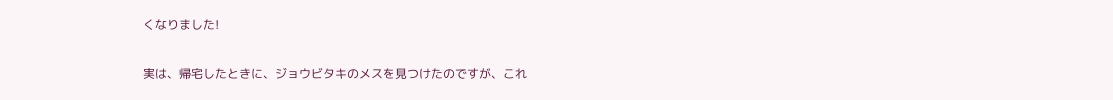くなりました!

実は、帰宅したときに、ジョウビタキのメスを見つけたのですが、これ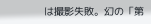は撮影失敗。幻の「第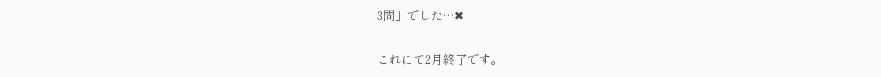3問」でした…✖

これにて2月終了です。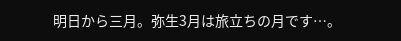明日から三月。弥生3月は旅立ちの月です…。